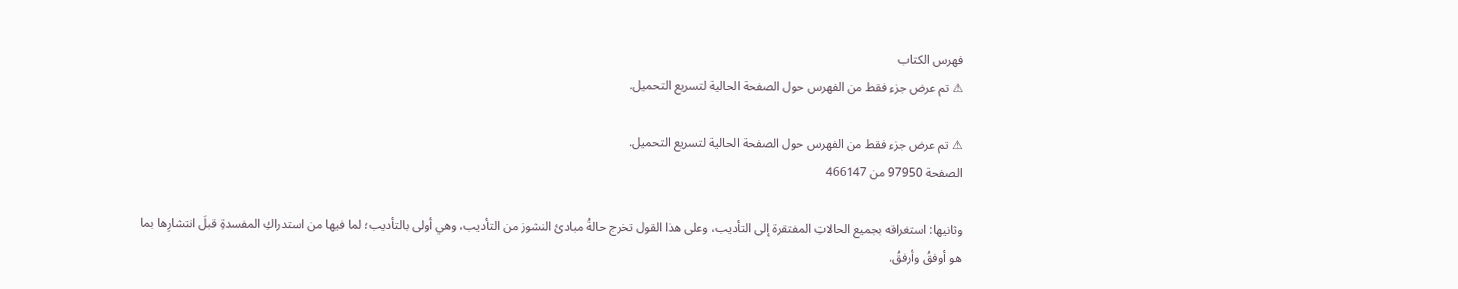فهرس الكتاب
⚠ تم عرض جزء فقط من الفهرس حول الصفحة الحالية لتسريع التحميل.

⚠ تم عرض جزء فقط من الفهرس حول الصفحة الحالية لتسريع التحميل.
الصفحة 97950 من 466147

وثانيها: استغراقه بجميع الحالاتِ المفتقرة إلى التأديب، وعلى هذا القول تخرج حالةُ مبادئ النشوز من التأديب، وهي أولى بالتأديب؛ لما فيها من استدراكِ المفسدةِ قبلَ انتشارِها بما هو أوفقُ وأرفقُ.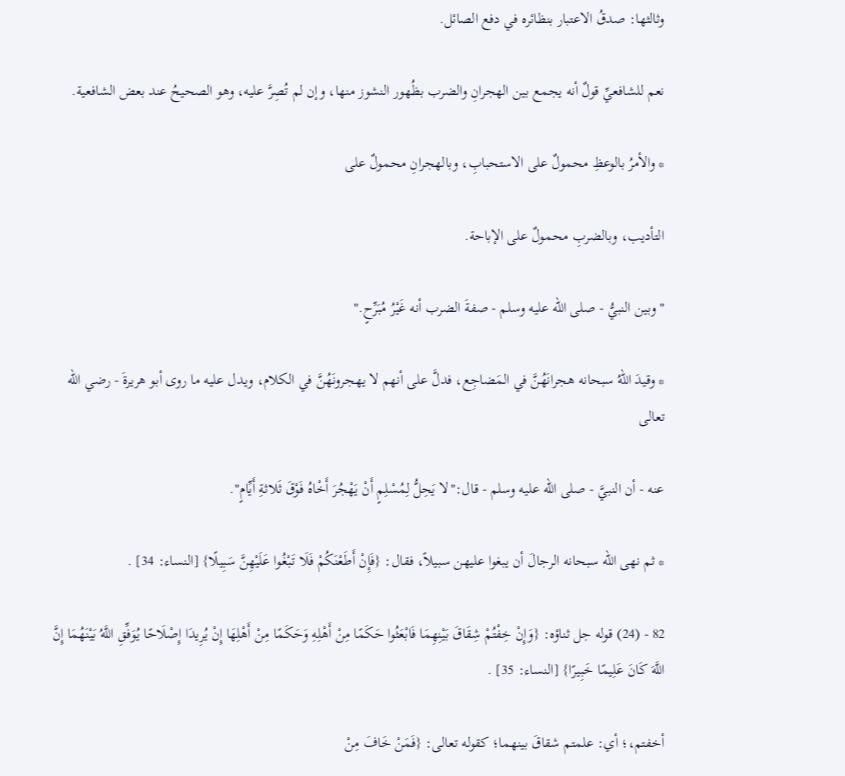وثالثها: صدقُ الاعتبار بنظائره في دفع الصائل.

نعم للشافعيِّ قولٌ أنه يجمع بين الهجرانِ والضرب بظُهور النشوز منها، وإن لم تُصِرَّ عليه، وهو الصحيحُ عند بعض الشافعية.

* والأمرُ بالوعظِ محمولٌ على الاستحبابِ، وبالهجرانِ محمولٌ على

التأديب، وبالضربِ محمولٌ على الإباحة.

"وبين النبيُّ - صلى الله عليه وسلم - صفةَ الضرب أنه غَيْرُ مُبَرِّحٍ."

* وقيدَ اللهُ سبحانه هجرانَهُنَّ في المَضاجِع، فدلَّ على أنهم لا يهجرونَهُنَّ في الكلام، ويدل عليه ما روى أبو هريرةَ - رضي الله تعالى

عنه - أن النبيَّ - صلى الله عليه وسلم - قال:"لا يَحِلُّ لِمُسْلِمٍ أَنْ يَهْجُرَ أَخْاهُ فَوْقَ ثَلاثةِ أَيِّامٍ".

* ثم نهى الله سبحانه الرجالَ أن يبغوا عليهن سبيلاً، فقال: {فَإِنْ أَطَعْنَكُمْ فَلَا تَبْغُوا عَلَيْهِنَّ سَبِيلًا} [النساء: 34] .

82 - (24) قوله جل ثناؤه: {وَإِنْ خِفْتُمْ شِقَاقَ بَيْنِهِمَا فَابْعَثُوا حَكَمًا مِنْ أَهْلِهِ وَحَكَمًا مِنْ أَهْلِهَا إِنْ يُرِيدَا إِصْلَاحًا يُوَفِّقِ اللَّهُ بَيْنَهُمَا إِنَّ اللَّهَ كَانَ عَلِيمًا خَبِيرًا} [النساء: 35] .

أخفتم،؛ أي: علمتم شقاقَ بينهما؛ كقوله تعالى: {فَمَنْ خَافَ مِنْ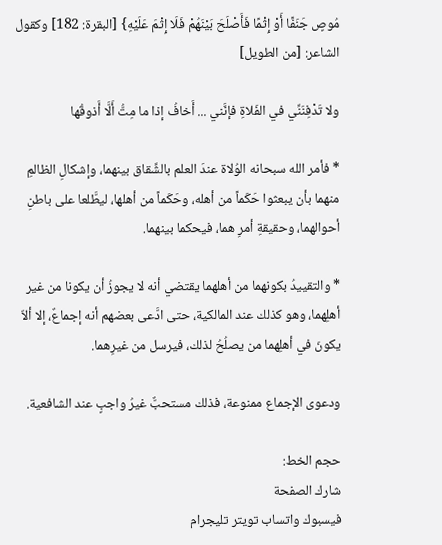مُوصٍ جَنَفًا أَوْ إِثْمًا فَأَصْلَحَ بَيْنَهُمْ فَلَا إِثْمَ عَلَيْهِ} [البقرة: 182] وكقول الشاعر: [من الطويل]

ولا تَدْفِنَنِّي في الفَلاةِ فإنَّني ... أَخافُ إذا ما مِتُّ أَلَّا أَذوقُها

* فأمر الله سبحانه الوُلاة عندَ العلم بالشِّقاق بينهما، وإشكالِ الظالمِ منهما بأن يبعثوا حَكَماً من أهله، وحَكَماً من أهلها، ليطَّلعا على باطنِ أحوالهما، وحقيقةِ أمرِ هما، فيحكما بينهما.

* والتقييدُ بكونهما من أهلهما يقتضي أنه لا يجوزُ أن يكونا من غير أهلِهما، وهو كذلك عند المالكية، حتى ادَّعى بعضهم أنه إجماعٌ، إلا ألاّ يكونَ في أهلِهما من يصلُحُ لذلك، فيرسل من غيرِهما.

ودعوى الإجماع ممنوعة، فذلك مستحبٌّ غيرُ واجبٍ عند الشافعية.

حجم الخط:
شارك الصفحة
فيسبوك واتساب تويتر تليجرام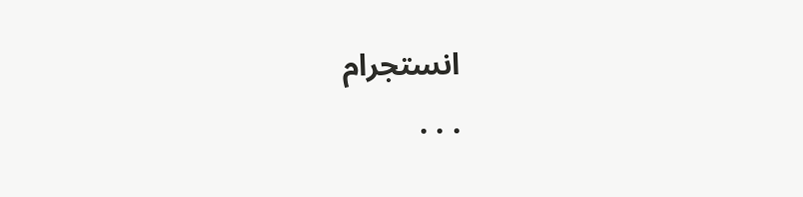انستجرام
. . .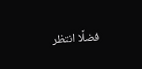فضلًا انتظر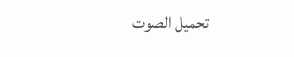تحميل الصوت